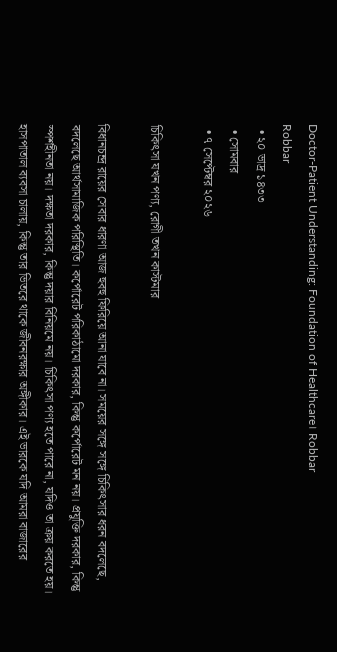Doctor-Patient Understanding: Foundation of Healthcare। Robbar
Robbar
  • ২০ ভাদ্র ১৪৩৩
  • সোমবার
  • ৭ সেপ্টেম্বর ২০২৬

চিকিৎসা যখন পণ্য, রোগী তখন কাস্টমার

বিধানচন্দ্র রায়ের সেবার ধারণা আজ হুবহু ফিরিয়ে আনা যাবে না। সময়ের সঙ্গে সঙ্গে চিকিৎসার ধরন বদলেছে, বদলেছে আর্থসামাজিক পরিস্থিতি। কর্পোরেট পরিকাঠামো দরকার, কিন্তু কর্পোরেট মন নয়। প্রযুক্তি দরকার, কিন্তু স্পর্শহীনতা নয়। দক্ষতা দরকার, কিন্তু দয়ার বিনিয়মে নয়। চিকিৎসা পণ্য হতে পারে না, যদিও তা ক্রয় করতে হয়। হাসপাতাল ব্যবসা চালায়, কিন্তু তার ভিতরে থাকে জীবনরক্ষার অঙ্গীকার। এই ভারকে যদি আমরা বাজারের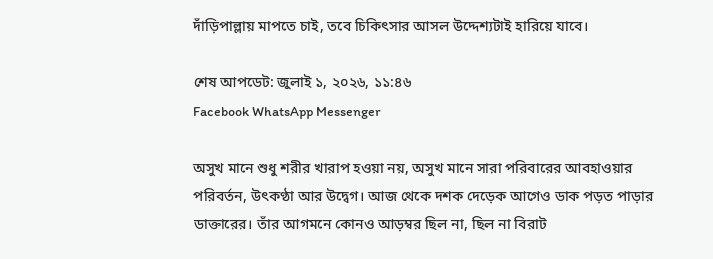দাঁড়িপাল্লায় মাপতে চাই, তবে চিকিৎসার আসল উদ্দেশ্যটাই হারিয়ে যাবে।

শেষ আপডেট: জুলাই ১, ২০২৬, ১১:৪৬
Facebook WhatsApp Messenger

অসুখ মানে শুধু শরীর খারাপ হওয়া নয়, অসুখ মানে সারা পরিবারের আবহাওয়ার পরিবর্তন, উৎকণ্ঠা আর উদ্বেগ। আজ থেকে দশক দেড়েক আগেও ডাক পড়ত পাড়ার ডাক্তারের। তাঁর আগমনে কোনও আড়ম্বর ছিল না, ছিল না বিরাট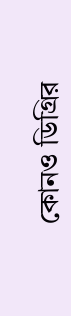কোনও ডিগ্রির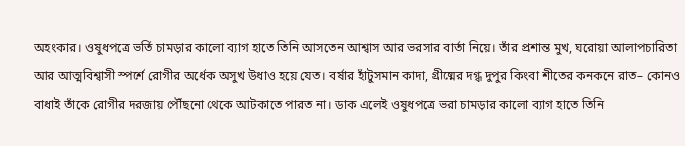অহংকার। ওষুধপত্রে ভর্তি চামড়ার কালো ব্যাগ হাতে তিনি আসতেন আশ্বাস আর ভরসার বার্তা নিয়ে। তাঁর প্রশান্ত মুখ, ঘরোয়া আলাপচারিতা আর আত্মবিশ্বাসী স্পর্শে রোগীর অর্ধেক অসুখ উধাও হয়ে যেত। বর্ষার হাঁটুসমান কাদা, গ্রীষ্মের দগ্ধ দুপুর কিংবা শীতের কনকনে রাত– কোনও বাধাই তাঁকে রোগীর দরজায় পৌঁছনো থেকে আটকাতে পারত না। ডাক এলেই ওষুধপত্রে ভরা চামড়ার কালো ব্যাগ হাতে তিনি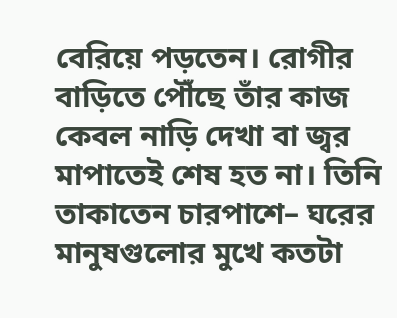বেরিয়ে পড়তেন। রোগীর বাড়িতে পৌঁছে তাঁর কাজ কেবল নাড়ি দেখা বা জ্বর মাপাতেই শেষ হত না। তিনি তাকাতেন চারপাশে– ঘরের মানুষগুলোর মুখে কতটা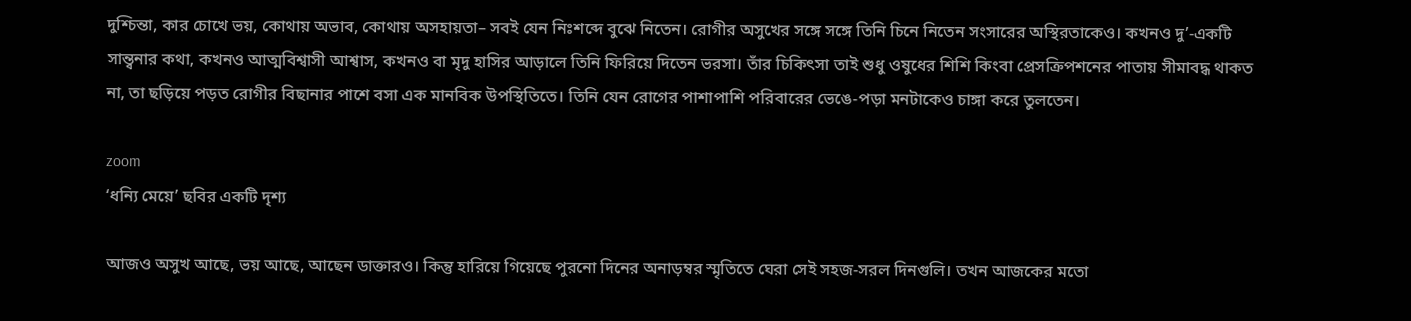দুশ্চিন্তা, কার চোখে ভয়, কোথায় অভাব, কোথায় অসহায়তা– সবই যেন নিঃশব্দে বুঝে নিতেন। রোগীর অসুখের সঙ্গে সঙ্গে তিনি চিনে নিতেন সংসারের অস্থিরতাকেও। কখনও দু’-একটি সান্ত্বনার কথা, কখনও আত্মবিশ্বাসী আশ্বাস, কখনও বা মৃদু হাসির আড়ালে তিনি ফিরিয়ে দিতেন ভরসা। তাঁর চিকিৎসা তাই শুধু ওষুধের শিশি কিংবা প্রেসক্রিপশনের পাতায় সীমাবদ্ধ থাকত না, তা ছড়িয়ে পড়ত রোগীর বিছানার পাশে বসা এক মানবিক উপস্থিতিতে। তিনি যেন রোগের পাশাপাশি পরিবারের ভেঙে-পড়া মনটাকেও চাঙ্গা করে তুলতেন।

zoom
‘ধন্যি মেয়ে’ ছবির একটি দৃশ্য

আজও অসুখ আছে, ভয় আছে, আছেন ডাক্তারও। কিন্তু হারিয়ে গিয়েছে পুরনো দিনের অনাড়ম্বর স্মৃতিতে ঘেরা সেই সহজ-সরল দিনগুলি। তখন আজকের মতো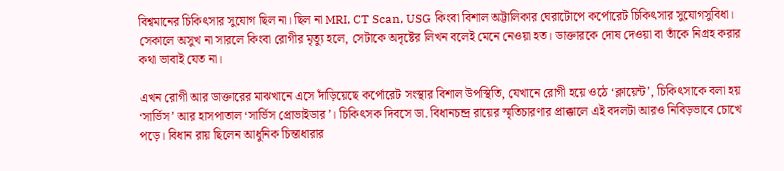বিশ্বমানের চিকিৎসার সুযোগ ছিল না। ছিল না MRI, CT Scan, USG কিংবা বিশাল অট্টালিকার ঘেরাটোপে কর্পোরেট চিকিৎসার সুযোগসুবিধা। সেকালে অসুখ না সারলে কিংবা রোগীর মৃত্যু হলে, সেটাকে অদৃষ্টের লিখন বলেই মেনে নেওয়া হত। ডাক্তারকে দোষ দেওয়া বা তাঁকে নিগ্রহ করার কথা ভাবাই যেত না।

এখন রোগী আর ডাক্তারের মাঝখানে এসে দাঁড়িয়েছে কর্পোরেট সংস্থার বিশাল উপস্থিতি, যেখানে রোগী হয়ে ওঠে ‘ক্লায়েন্ট’, চিকিৎসাকে বলা হয় ‘সার্ভিস’ আর হাসপাতাল ‘সার্ভিস প্রোভাইডার’। চিকিৎসক দিবসে ডা. বিধানচন্দ্র রায়ের স্মৃতিচারণার প্রাক্কালে এই বদলটা আরও নিবিড়ভাবে চোখে পড়ে। বিধান রায় ছিলেন আধুনিক চিন্তাধারার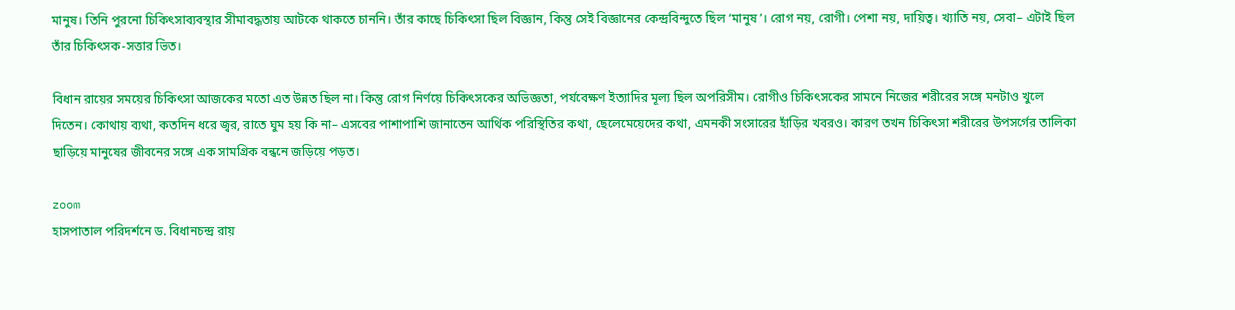মানুষ। তিনি পুরনো চিকিৎসাব্যবস্থার সীমাবদ্ধতায় আটকে থাকতে চাননি। তাঁর কাছে চিকিৎসা ছিল বিজ্ঞান, কিন্তু সেই বিজ্ঞানের কেন্দ্রবিন্দুতে ছিল ‘মানুষ’। রোগ নয়, রোগী। পেশা নয়, দায়িত্ব। খ্যাতি নয়, সেবা– এটাই ছিল তাঁর চিকিৎসক-সত্তার ভিত।

বিধান রায়ের সময়ের চিকিৎসা আজকের মতো এত উন্নত ছিল না। কিন্তু রোগ নির্ণয়ে চিকিৎসকের অভিজ্ঞতা, পর্যবেক্ষণ ইত্যাদির মূল্য ছিল অপরিসীম। রোগীও চিকিৎসকের সামনে নিজের শরীরের সঙ্গে মনটাও খুলে দিতেন। কোথায় ব্যথা, কতদিন ধরে জ্বর, রাতে ঘুম হয় কি না– এসবের পাশাপাশি জানাতেন আর্থিক পরিস্থিতির কথা, ছেলেমেয়েদের কথা, এমনকী সংসারের হাঁড়ির খবরও। কারণ তখন চিকিৎসা শরীরের উপসর্গের তালিকা ছাড়িয়ে মানুষের জীবনের সঙ্গে এক সামগ্রিক বন্ধনে জড়িয়ে পড়ত।

zoom
হাসপাতাল পরিদর্শনে ড. বিধানচন্দ্র রায়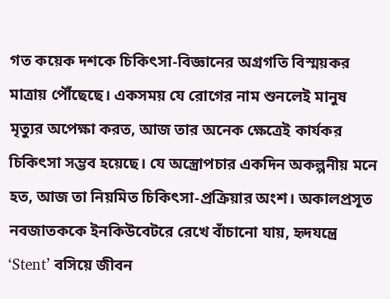গত কয়েক দশকে চিকিৎসা-বিজ্ঞানের অগ্রগতি বিস্ময়কর মাত্রায় পৌঁছেছে। একসময় যে রোগের নাম শুনলেই মানুষ মৃত্যুর অপেক্ষা করত, আজ তার অনেক ক্ষেত্রেই কার্যকর চিকিৎসা সম্ভব হয়েছে। যে অস্ত্রোপচার একদিন অকল্পনীয় মনে হত, আজ তা নিয়মিত চিকিৎসা-প্রক্রিয়ার অংশ। অকালপ্রসূত নবজাতককে ইনকিউবেটরে রেখে বাঁচানো যায়, হৃদযন্ত্রে ‘Stent’ বসিয়ে জীবন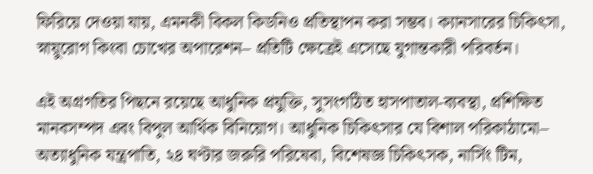ফিরিয়ে দেওয়া যায়, এমনকী বিকল কিডনিও প্রতিস্থাপন করা সম্ভব। ক্যানসারের চিকিৎসা, স্নায়ুরোগ কিংবা চোখের অপারেশন– প্রতিটি ক্ষেত্রেই এসেছে যুগান্তকারী পরিবর্তন।

এই অগ্রগতির পিছনে রয়েছে আধুনিক প্রযুক্তি, সুসংগঠিত হাসপাতাল-ব্যবস্থা, প্রশিক্ষিত মানবসম্পদ এবং বিপুল আর্থিক বিনিয়োগ। আধুনিক চিকিৎসার যে বিশাল পরিকাঠামো– অত্যাধুনিক যন্ত্রপাতি, ২৪ ঘণ্টার জরুরি পরিষেবা, বিশেষজ্ঞ চিকিৎসক, নার্সিং টিম,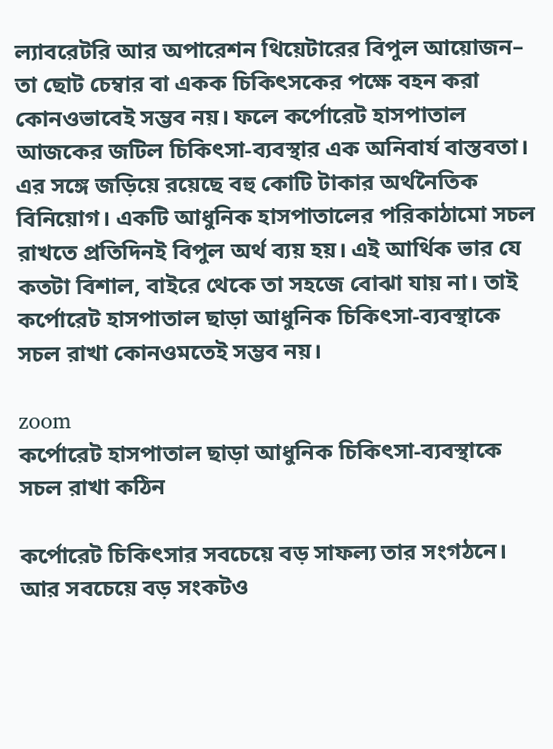ল্যাবরেটরি আর অপারেশন থিয়েটারের বিপুল আয়োজন– তা ছোট চেম্বার বা একক চিকিৎসকের পক্ষে বহন করা কোনওভাবেই সম্ভব নয়। ফলে কর্পোরেট হাসপাতাল আজকের জটিল চিকিৎসা-ব্যবস্থার এক অনিবার্য বাস্তবতা। এর সঙ্গে জড়িয়ে রয়েছে বহু কোটি টাকার অর্থনৈতিক বিনিয়োগ। একটি আধুনিক হাসপাতালের পরিকাঠামো সচল রাখতে প্রতিদিনই বিপুল অর্থ ব্যয় হয়। এই আর্থিক ভার যে কতটা বিশাল, বাইরে থেকে তা সহজে বোঝা যায় না। তাই কর্পোরেট হাসপাতাল ছাড়া আধুনিক চিকিৎসা-ব্যবস্থাকে সচল রাখা কোনওমতেই সম্ভব নয়।

zoom
কর্পোরেট হাসপাতাল ছাড়া আধুনিক চিকিৎসা-ব্যবস্থাকে সচল রাখা কঠিন

কর্পোরেট চিকিৎসার সবচেয়ে বড় সাফল্য তার সংগঠনে। আর সবচেয়ে বড় সংকটও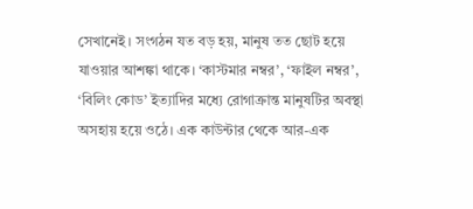সেখানেই। সংগঠন যত বড় হয়, মানুষ তত ছোট হয়ে যাওয়ার আশঙ্কা থাকে। ‘কাস্টমার নম্বর’, ‘ফাইল নম্বর’, ‘বিলিং কোড’ ইত্যাদির মধ্যে রোগাক্রান্ত মানুষটির অবস্থা অসহায় হয়ে ওঠে। এক কাউন্টার থেকে আর-এক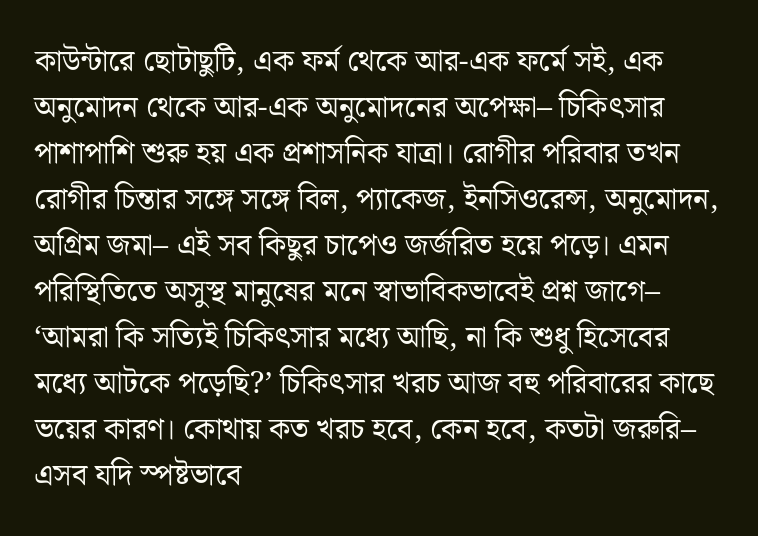কাউন্টারে ছোটাছুটি, এক ফর্ম থেকে আর-এক ফর্মে সই, এক অনুমোদন থেকে আর-এক অনুমোদনের অপেক্ষা– চিকিৎসার পাশাপাশি শুরু হয় এক প্রশাসনিক যাত্রা। রোগীর পরিবার তখন রোগীর চিন্তার সঙ্গে সঙ্গে বিল, প্যাকেজ, ইনসিওরেন্স, অনুমোদন, অগ্রিম জমা– এই সব কিছুর চাপেও জর্জরিত হয়ে পড়ে। এমন পরিস্থিতিতে অসুস্থ মানুষের মনে স্বাভাবিকভাবেই প্রশ্ন জাগে– ‘আমরা কি সত্যিই চিকিৎসার মধ্যে আছি, না কি শুধু হিসেবের মধ্যে আটকে পড়েছি?’ চিকিৎসার খরচ আজ বহু পরিবারের কাছে ভয়ের কারণ। কোথায় কত খরচ হবে, কেন হবে, কতটা জরুরি– এসব যদি স্পষ্টভাবে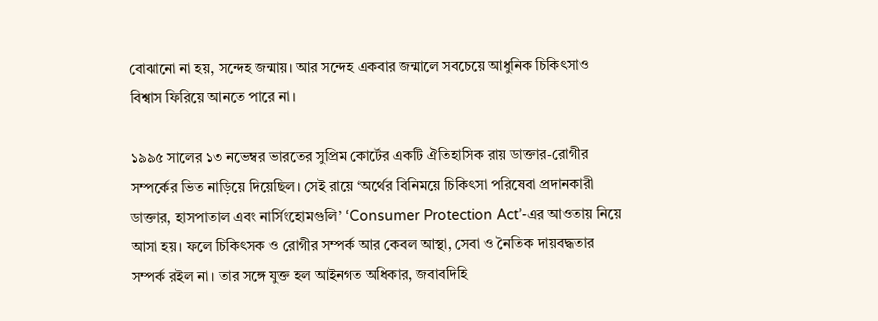বোঝানো না হয়, সন্দেহ জন্মায়। আর সন্দেহ একবার জন্মালে সবচেয়ে আধুনিক চিকিৎসাও বিশ্বাস ফিরিয়ে আনতে পারে না।

১৯৯৫ সালের ১৩ নভেম্বর ভারতের সুপ্রিম কোর্টের একটি ঐতিহাসিক রায় ডাক্তার-রোগীর সম্পর্কের ভিত নাড়িয়ে দিয়েছিল। সেই রায়ে ‘অর্থের বিনিময়ে চিকিৎসা পরিষেবা প্রদানকারী ডাক্তার, হাসপাতাল এবং নার্সিংহোমগুলি’ ‘Consumer Protection Act’-এর আওতায় নিয়ে আসা হয়। ফলে চিকিৎসক ও রোগীর সম্পর্ক আর কেবল আস্থা, সেবা ও নৈতিক দায়বদ্ধতার সম্পর্ক রইল না। তার সঙ্গে যুক্ত হল আইনগত অধিকার, জবাবদিহি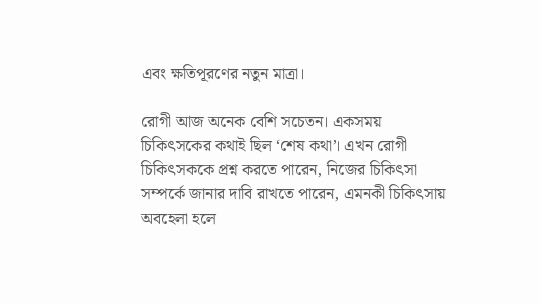এবং ক্ষতিপূরণের নতুন মাত্রা।

রোগী আজ অনেক বেশি সচেতন। একসময় চিকিৎসকের কথাই ছিল ‘শেষ কথা’। এখন রোগী চিকিৎসককে প্রশ্ন করতে পারেন, নিজের চিকিৎসা সম্পর্কে জানার দাবি রাখতে পারেন, এমনকী চিকিৎসায় অবহেলা হলে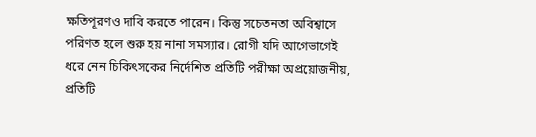ক্ষতিপূরণও দাবি করতে পারেন। কিন্তু সচেতনতা অবিশ্বাসে পরিণত হলে শুরু হয় নানা সমস্যার। রোগী যদি আগেভাগেই ধরে নেন চিকিৎসকের নির্দেশিত প্রতিটি পরীক্ষা অপ্রয়োজনীয়, প্রতিটি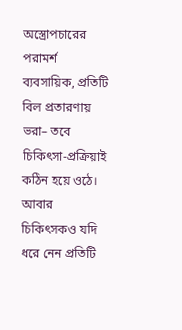অস্ত্রোপচারের পরামর্শ ব্যবসায়িক, প্রতিটি বিল প্রতারণায় ভরা– তবে চিকিৎসা-প্রক্রিয়াই কঠিন হয়ে ওঠে। আবার চিকিৎসকও যদি ধরে নেন প্রতিটি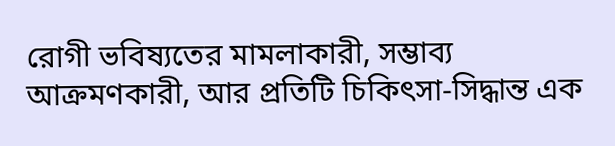রোগী ভবিষ্যতের মামলাকারী, সম্ভাব্য আক্রমণকারী, আর প্রতিটি চিকিৎসা-সিদ্ধান্ত এক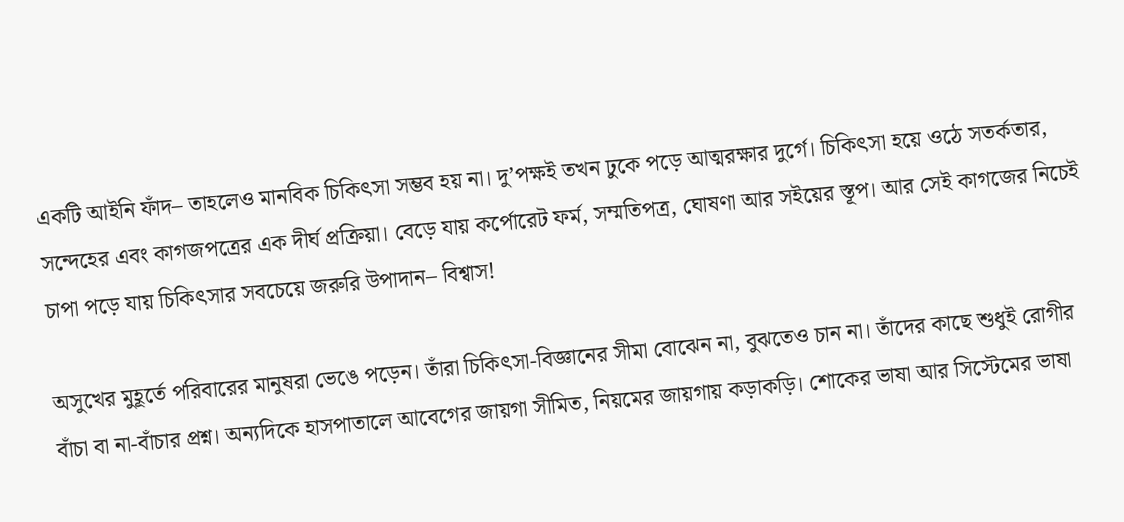একটি আইনি ফাঁদ– তাহলেও মানবিক চিকিৎসা সম্ভব হয় না। দু’পক্ষই তখন ঢুকে পড়ে আত্মরক্ষার দুর্গে। চিকিৎসা হয়ে ওঠে সতর্কতার, সন্দেহের এবং কাগজপত্রের এক দীর্ঘ প্রক্রিয়া। বেড়ে যায় কর্পোরেট ফর্ম, সম্মতিপত্র, ঘোষণা আর সইয়ের স্তূপ। আর সেই কাগজের নিচেই চাপা পড়ে যায় চিকিৎসার সবচেয়ে জরুরি উপাদান– বিশ্বাস!

অসুখের মুহূর্তে পরিবারের মানুষরা ভেঙে পড়েন। তাঁরা চিকিৎসা-বিজ্ঞানের সীমা বোঝেন না, বুঝতেও চান না। তাঁদের কাছে শুধুই রোগীর বাঁচা বা না-বাঁচার প্রশ্ন। অন্যদিকে হাসপাতালে আবেগের জায়গা সীমিত, নিয়মের জায়গায় কড়াকড়ি। শোকের ভাষা আর সিস্টেমের ভাষা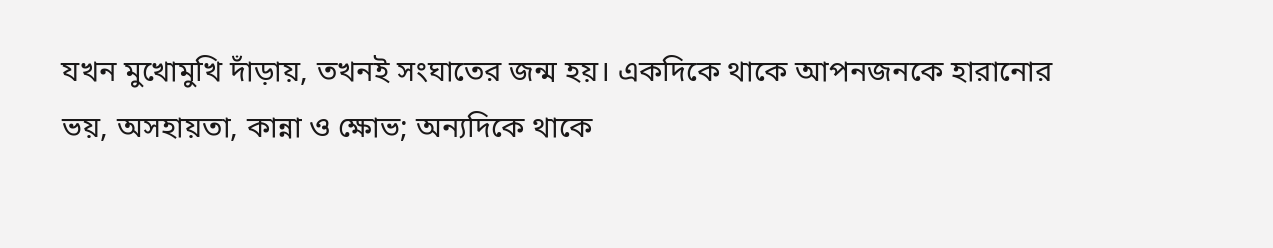যখন মুখোমুখি দাঁড়ায়, তখনই সংঘাতের জন্ম হয়। একদিকে থাকে আপনজনকে হারানোর ভয়, অসহায়তা, কান্না ও ক্ষোভ; অন্যদিকে থাকে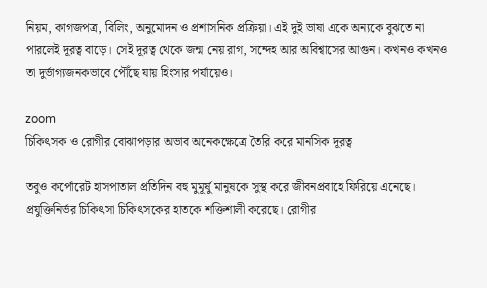নিয়ম, কাগজপত্র, বিলিং, অনুমোদন ও প্রশাসনিক প্রক্রিয়া। এই দুই ভাষা একে অন্যকে বুঝতে না পারলেই দূরত্ব বাড়ে। সেই দূরত্ব থেকে জন্ম নেয় রাগ, সন্দেহ আর অবিশ্বাসের আগুন। কখনও কখনও তা দুর্ভাগ্যজনকভাবে পৌঁছে যায় হিংসার পর্যায়েও।

zoom
চিকিৎসক ও রোগীর বোঝাপড়ার অভাব অনেকক্ষেত্রে তৈরি করে মানসিক দূরত্ব

তবুও কর্পোরেট হাসপাতাল প্রতিদিন বহু মুমূর্ষু মানুষকে সুস্থ করে জীবনপ্রবাহে ফিরিয়ে এনেছে। প্রযুক্তিনির্ভর চিকিৎসা চিকিৎসকের হাতকে শক্তিশালী করেছে। রোগীর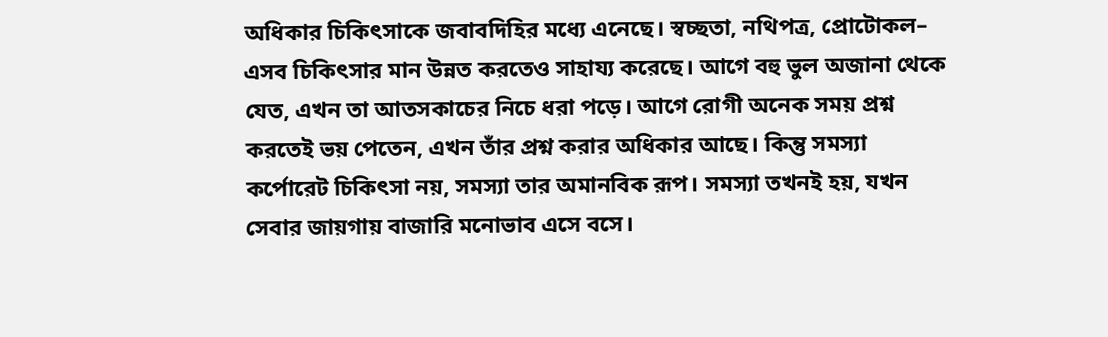অধিকার চিকিৎসাকে জবাবদিহির মধ্যে এনেছে। স্বচ্ছতা, নথিপত্র, প্রোটোকল– এসব চিকিৎসার মান উন্নত করতেও সাহায্য করেছে। আগে বহু ভুল অজানা থেকে যেত, এখন তা আতসকাচের নিচে ধরা পড়ে। আগে রোগী অনেক সময় প্রশ্ন করতেই ভয় পেতেন, এখন তাঁর প্রশ্ন করার অধিকার আছে। কিন্তু সমস্যা কর্পোরেট চিকিৎসা নয়, সমস্যা তার অমানবিক রূপ। সমস্যা তখনই হয়, যখন সেবার জায়গায় বাজারি মনোভাব এসে বসে।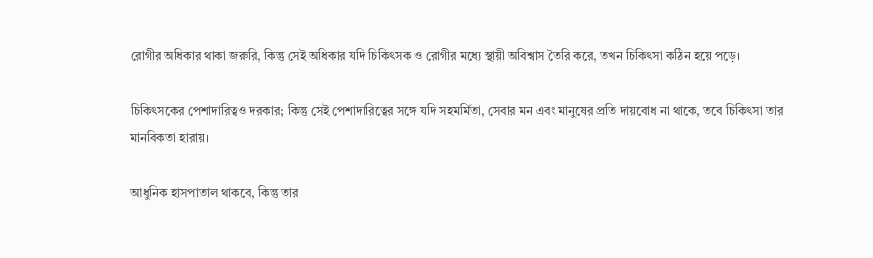রোগীর অধিকার থাকা জরুরি, কিন্তু সেই অধিকার যদি চিকিৎসক ও রোগীর মধ্যে স্থায়ী অবিশ্বাস তৈরি করে, তখন চিকিৎসা কঠিন হয়ে পড়ে।

চিকিৎসকের পেশাদারিত্বও দরকার; কিন্তু সেই পেশাদারিত্বের সঙ্গে যদি সহমর্মিতা, সেবার মন এবং মানুষের প্রতি দায়বোধ না থাকে, তবে চিকিৎসা তার মানবিকতা হারায়।

আধুনিক হাসপাতাল থাকবে, কিন্তু তার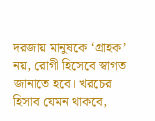দরজায় মানুষকে ‘গ্রাহক’ নয়, রোগী হিসেবে স্বাগত জানাতে হবে। খরচের হিসাব যেমন থাকবে,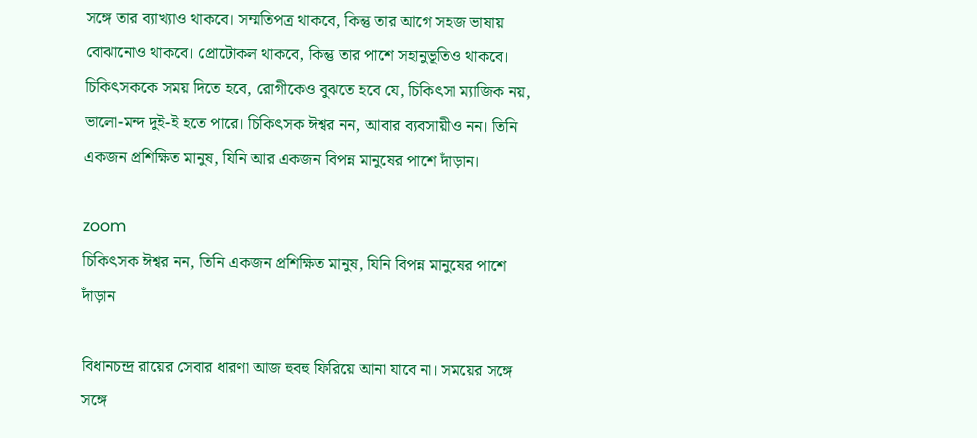সঙ্গে তার ব্যাখ্যাও থাকবে। সম্মতিপত্র থাকবে, কিন্তু তার আগে সহজ ভাষায় বোঝানোও থাকবে। প্রোটোকল থাকবে, কিন্তু তার পাশে সহানুভূতিও থাকবে। চিকিৎসককে সময় দিতে হবে, রোগীকেও বুঝতে হবে যে, চিকিৎসা ম্যাজিক নয়, ভালো-মন্দ দুই-ই হতে পারে। চিকিৎসক ঈশ্বর নন, আবার ব্যবসায়ীও নন। তিনি একজন প্রশিক্ষিত মানুষ, যিনি আর একজন বিপন্ন মানুষের পাশে দাঁড়ান।

zoom
চিকিৎসক ঈশ্বর নন, তিনি একজন প্রশিক্ষিত মানুষ, যিনি বিপন্ন মানুষের পাশে দাঁড়ান

বিধানচন্দ্র রায়ের সেবার ধারণা আজ হুবহু ফিরিয়ে আনা যাবে না। সময়ের সঙ্গে সঙ্গে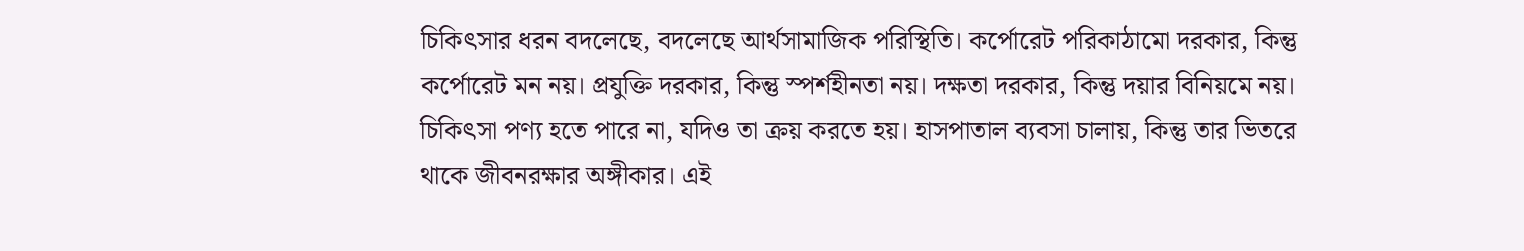চিকিৎসার ধরন বদলেছে, বদলেছে আর্থসামাজিক পরিস্থিতি। কর্পোরেট পরিকাঠামো দরকার, কিন্তু কর্পোরেট মন নয়। প্রযুক্তি দরকার, কিন্তু স্পর্শহীনতা নয়। দক্ষতা দরকার, কিন্তু দয়ার বিনিয়মে নয়। চিকিৎসা পণ্য হতে পারে না, যদিও তা ক্রয় করতে হয়। হাসপাতাল ব্যবসা চালায়, কিন্তু তার ভিতরে থাকে জীবনরক্ষার অঙ্গীকার। এই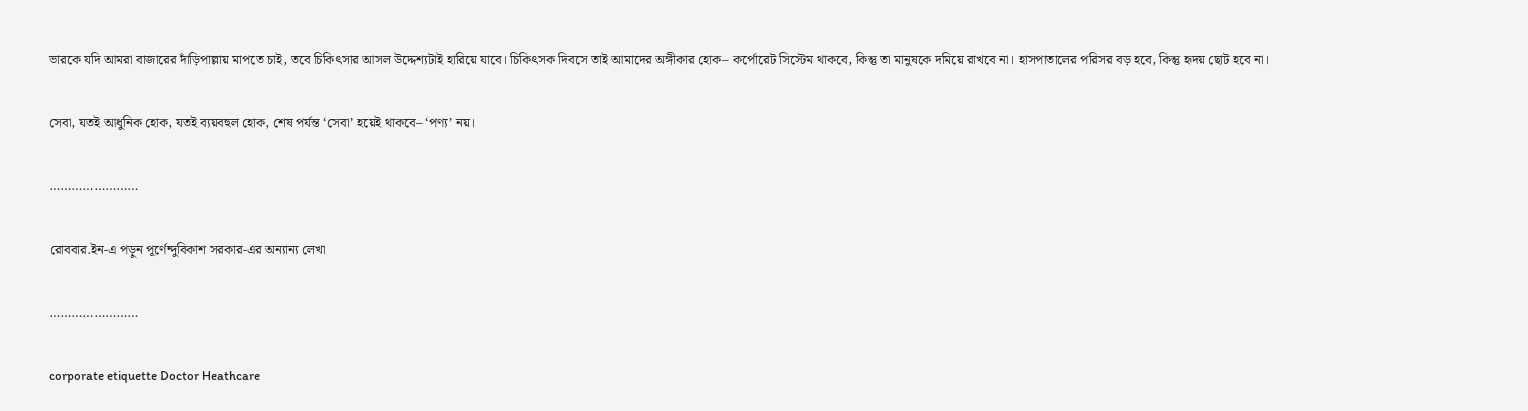ভারকে যদি আমরা বাজারের দাঁড়িপাল্লায় মাপতে চাই, তবে চিকিৎসার আসল উদ্দেশ্যটাই হারিয়ে যাবে। চিকিৎসক দিবসে তাই আমাদের অঙ্গীকার হোক– কর্পোরেট সিস্টেম থাকবে, কিন্তু তা মানুষকে দমিয়ে রাখবে না। হাসপাতালের পরিসর বড় হবে, কিন্তু হৃদয় ছোট হবে না।

সেবা, যতই আধুনিক হোক, যতই ব্যয়বহুল হোক, শেষ পর্যন্ত ‘সেবা’ হয়েই থাকবে– ‘পণ্য’ নয়।

……………………

রোববার.ইন-এ পড়ুন পূর্ণেন্দুবিকাশ সরকার-এর অন্যান্য লেখা

……………………

corporate etiquette Doctor Heathcare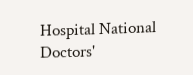Hospital National Doctors'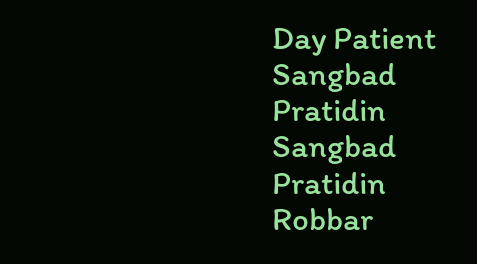Day Patient Sangbad Pratidin Sangbad Pratidin Robbar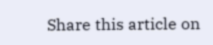Share this article on